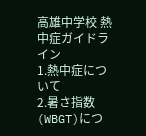高雄中学校 熱中症ガイドライン
1.熱中症について
2.暑さ指数(WBGT)につ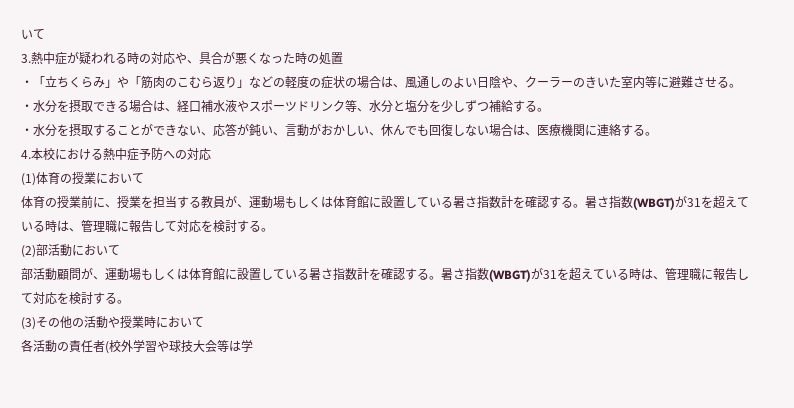いて
3.熱中症が疑われる時の対応や、具合が悪くなった時の処置
・「立ちくらみ」や「筋肉のこむら返り」などの軽度の症状の場合は、風通しのよい日陰や、クーラーのきいた室内等に避難させる。
・水分を摂取できる場合は、経口補水液やスポーツドリンク等、水分と塩分を少しずつ補給する。
・水分を摂取することができない、応答が鈍い、言動がおかしい、休んでも回復しない場合は、医療機関に連絡する。
4.本校における熱中症予防への対応
(1)体育の授業において
体育の授業前に、授業を担当する教員が、運動場もしくは体育館に設置している暑さ指数計を確認する。暑さ指数(WBGT)が31を超えている時は、管理職に報告して対応を検討する。
(2)部活動において
部活動顧問が、運動場もしくは体育館に設置している暑さ指数計を確認する。暑さ指数(WBGT)が31を超えている時は、管理職に報告して対応を検討する。
(3)その他の活動や授業時において
各活動の責任者(校外学習や球技大会等は学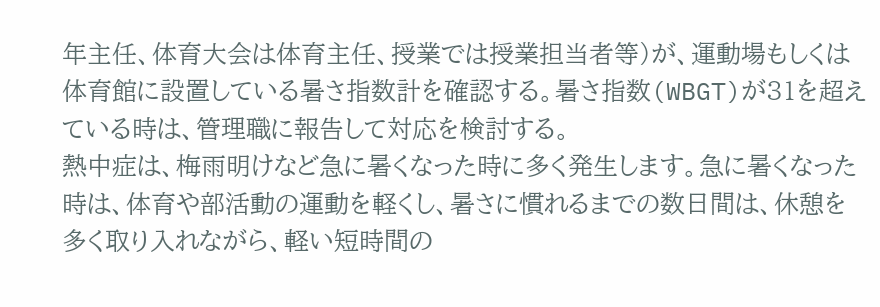年主任、体育大会は体育主任、授業では授業担当者等)が、運動場もしくは体育館に設置している暑さ指数計を確認する。暑さ指数(WBGT)が31を超えている時は、管理職に報告して対応を検討する。
熱中症は、梅雨明けなど急に暑くなった時に多く発生します。急に暑くなった時は、体育や部活動の運動を軽くし、暑さに慣れるまでの数日間は、休憩を多く取り入れながら、軽い短時間の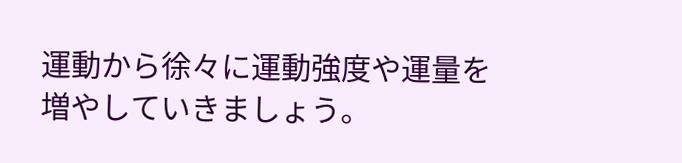運動から徐々に運動強度や運量を増やしていきましょう。